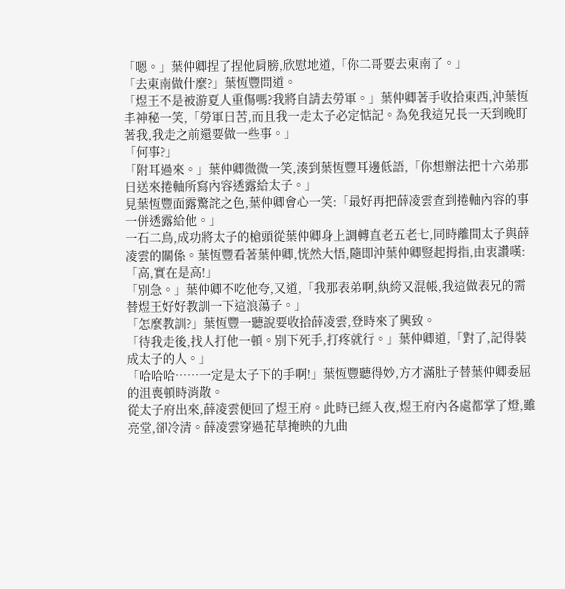「嗯。」葉仲卿捏了捏他肩膀,欣慰地道,「你二哥要去東南了。」
「去東南做什麼?」葉恆豐問道。
「煜王不是被游夏人重傷嗎?我將自請去勞軍。」葉仲卿著手收拾東西,沖葉恆丰神秘一笑,「勞軍日苦,而且我一走太子必定惦記。為免我這兄長一天到晚盯著我,我走之前還要做一些事。」
「何事?」
「附耳過來。」葉仲卿微微一笑,湊到葉恆豐耳邊低語,「你想辦法把十六弟那日送來捲軸所寫內容透露給太子。」
見葉恆豐面露驚詫之色,葉仲卿會心一笑:「最好再把薛凌雲查到捲軸內容的事一併透露給他。」
一石二鳥,成功將太子的槍頭從葉仲卿身上調轉直老五老七,同時離間太子與薛凌雲的關係。葉恆豐看著葉仲卿,恍然大悟,隨即沖葉仲卿豎起拇指,由衷讚嘆:「高,實在是高!」
「別急。」葉仲卿不吃他夸,又道,「我那表弟啊,紈絝又混帳,我這做表兄的需替煜王好好教訓一下這浪蕩子。」
「怎麼教訓?」葉恆豐一聽說要收拾薛凌雲,登時來了興致。
「待我走後,找人打他一頓。別下死手,打疼就行。」葉仲卿道,「對了,記得裝成太子的人。」
「哈哈哈……一定是太子下的手啊!」葉恆豐聽得妙,方才滿肚子替葉仲卿委屈的沮喪頓時消散。
從太子府出來,薛凌雲便回了煜王府。此時已經入夜,煜王府內各處都掌了燈,雖亮堂,卻冷清。薛凌雲穿過花草掩映的九曲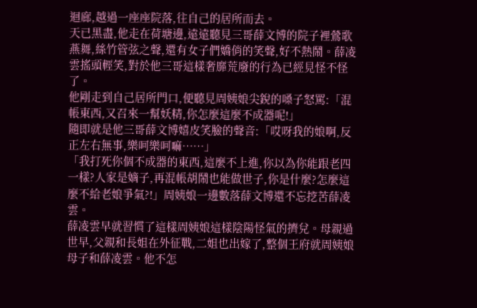迴廊,越過一座座院落,往自己的居所而去。
天已黑盡,他走在荷塘邊,遠遠聽見三哥薛文博的院子裡鶯歌燕舞,絲竹管弦之聲,還有女子們嬌俏的笑聲,好不熱鬧。薛凌雲搖頭輕笑,對於他三哥這樣奢靡荒廢的行為已經見怪不怪了。
他剛走到自己居所門口,便聽見周姨娘尖銳的嗓子怒罵:「混帳東西,又召來一幫妖精,你怎麼這麼不成器呢!」
隨即就是他三哥薛文博嬉皮笑臉的聲音:「哎呀我的娘啊,反正左右無事,樂呵樂呵嘛……」
「我打死你個不成器的東西,這麼不上進,你以為你能跟老四一樣?人家是嫡子,再混帳胡鬧也能做世子,你是什麼?怎麼這麼不給老娘爭氣?!」周姨娘一邊數落薛文博還不忘挖苦薛凌雲。
薛凌雲早就習慣了這樣周姨娘這樣陰陽怪氣的擠兌。母親過世早,父親和長姐在外征戰,二姐也出嫁了,整個王府就周姨娘母子和薛凌雲。他不怎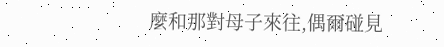麼和那對母子來往,偶爾碰見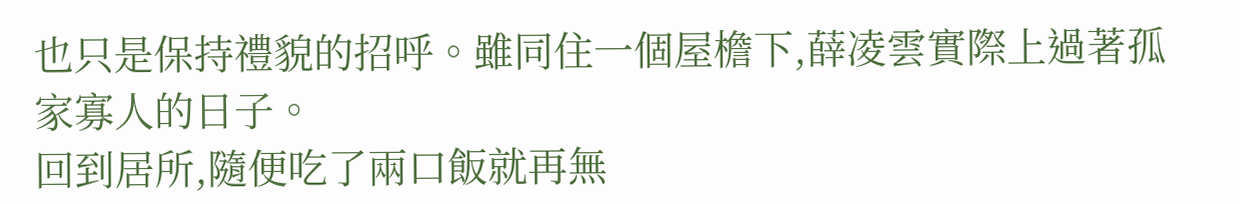也只是保持禮貌的招呼。雖同住一個屋檐下,薛凌雲實際上過著孤家寡人的日子。
回到居所,隨便吃了兩口飯就再無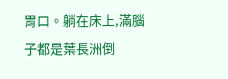胃口。躺在床上,滿腦子都是葉長洲倒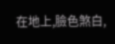在地上,臉色煞白,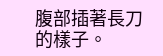腹部插著長刀的樣子。